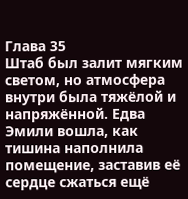Глава 35
Штаб был залит мягким светом, но атмосфера внутри была тяжёлой и напряжённой. Едва Эмили вошла, как тишина наполнила помещение, заставив её сердце сжаться ещё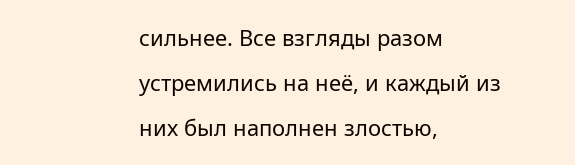сильнее. Все взгляды разом устремились на неё, и каждый из них был наполнен злостью,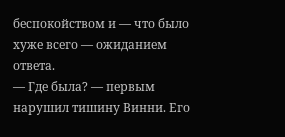беспокойством и — что было хуже всего — ожиданием ответа.
— Где была? — первым нарушил тишину Винни. Его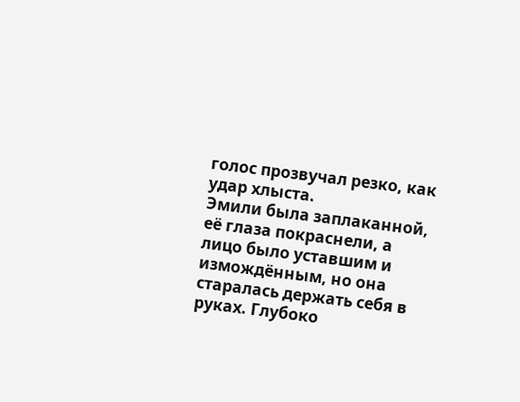голос прозвучал резко, как удар хлыста.
Эмили была заплаканной, её глаза покраснели, а лицо было уставшим и измождённым, но она старалась держать себя в руках. Глубоко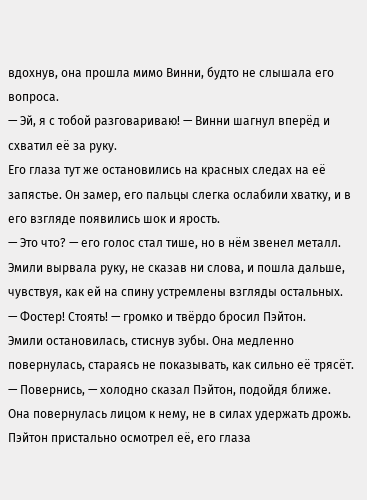вдохнув, она прошла мимо Винни, будто не слышала его вопроса.
— Эй, я с тобой разговариваю! — Винни шагнул вперёд и схватил её за руку.
Его глаза тут же остановились на красных следах на её запястье. Он замер, его пальцы слегка ослабили хватку, и в его взгляде появились шок и ярость.
— Это что? — его голос стал тише, но в нём звенел металл.
Эмили вырвала руку, не сказав ни слова, и пошла дальше, чувствуя, как ей на спину устремлены взгляды остальных.
— Фостер! Стоять! — громко и твёрдо бросил Пэйтон.
Эмили остановилась, стиснув зубы. Она медленно повернулась, стараясь не показывать, как сильно её трясёт.
— Повернись, — холодно сказал Пэйтон, подойдя ближе.
Она повернулась лицом к нему, не в силах удержать дрожь. Пэйтон пристально осмотрел её, его глаза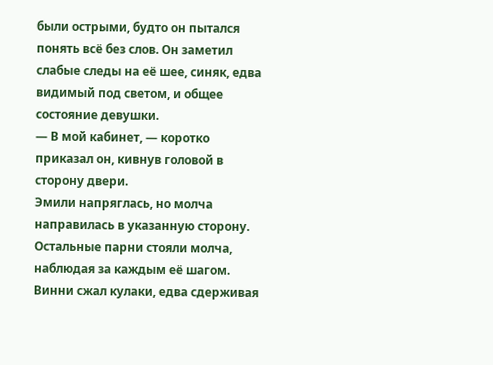были острыми, будто он пытался понять всё без слов. Он заметил слабые следы на её шее, синяк, едва видимый под светом, и общее состояние девушки.
— В мой кабинет, — коротко приказал он, кивнув головой в сторону двери.
Эмили напряглась, но молча направилась в указанную сторону. Остальные парни стояли молча, наблюдая за каждым её шагом. Винни сжал кулаки, едва сдерживая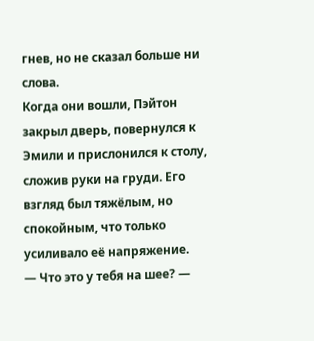гнев, но не сказал больше ни слова.
Когда они вошли, Пэйтон закрыл дверь, повернулся к Эмили и прислонился к столу, сложив руки на груди. Его взгляд был тяжёлым, но спокойным, что только усиливало её напряжение.
— Что это у тебя на шее? —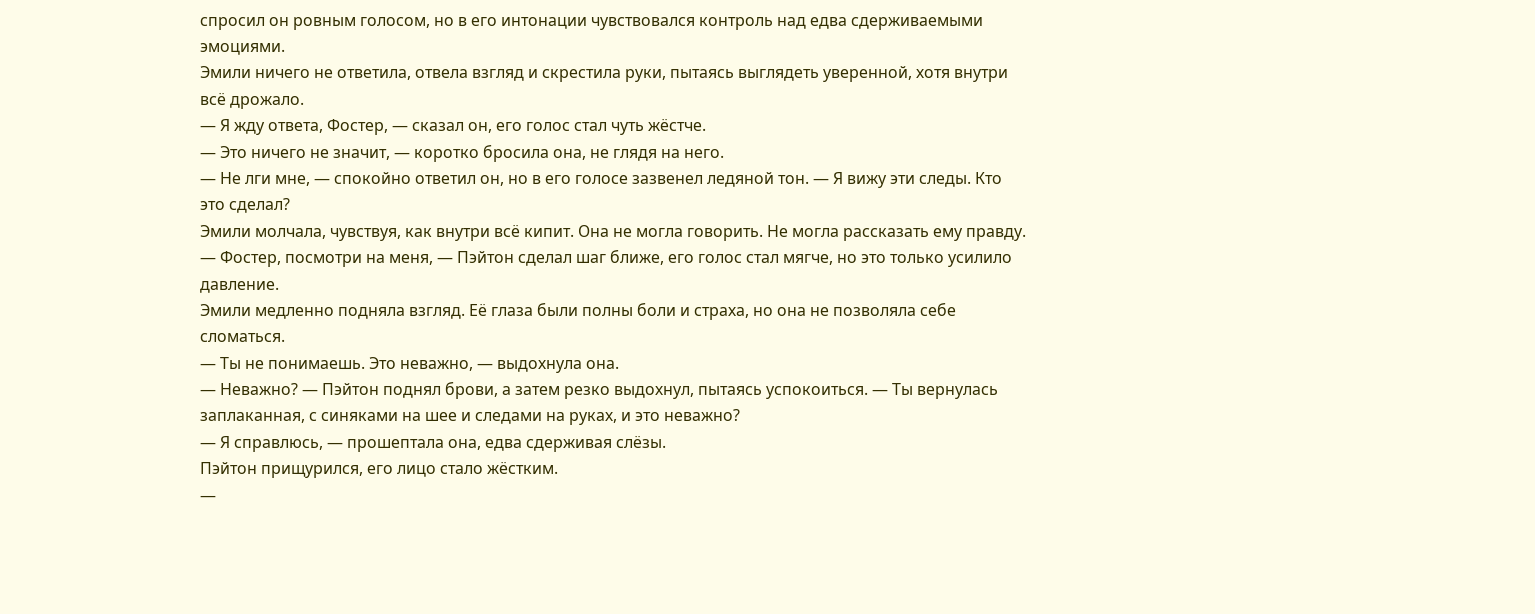спросил он ровным голосом, но в его интонации чувствовался контроль над едва сдерживаемыми эмоциями.
Эмили ничего не ответила, отвела взгляд и скрестила руки, пытаясь выглядеть уверенной, хотя внутри всё дрожало.
— Я жду ответа, Фостер, — сказал он, его голос стал чуть жёстче.
— Это ничего не значит, — коротко бросила она, не глядя на него.
— Не лги мне, — спокойно ответил он, но в его голосе зазвенел ледяной тон. — Я вижу эти следы. Кто это сделал?
Эмили молчала, чувствуя, как внутри всё кипит. Она не могла говорить. Не могла рассказать ему правду.
— Фостер, посмотри на меня, — Пэйтон сделал шаг ближе, его голос стал мягче, но это только усилило давление.
Эмили медленно подняла взгляд. Её глаза были полны боли и страха, но она не позволяла себе сломаться.
— Ты не понимаешь. Это неважно, — выдохнула она.
— Неважно? — Пэйтон поднял брови, а затем резко выдохнул, пытаясь успокоиться. — Ты вернулась заплаканная, с синяками на шее и следами на руках, и это неважно?
— Я справлюсь, — прошептала она, едва сдерживая слёзы.
Пэйтон прищурился, его лицо стало жёстким.
—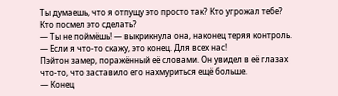Ты думаешь, что я отпущу это просто так? Кто угрожал тебе? Кто посмел это сделать?
— Ты не поймёшь! — выкрикнула она, наконец теряя контроль. — Если я что-то скажу, это конец. Для всех нас!
Пэйтон замер, поражённый её словами. Он увидел в её глазах что-то, что заставило его нахмуриться ещё больше.
— Конец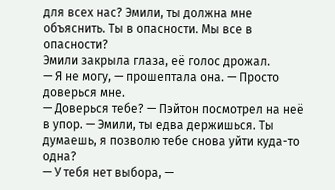для всех нас? Эмили, ты должна мне объяснить. Ты в опасности. Мы все в опасности?
Эмили закрыла глаза, её голос дрожал.
— Я не могу, — прошептала она. — Просто доверься мне.
— Доверься тебе? — Пэйтон посмотрел на неё в упор. — Эмили, ты едва держишься. Ты думаешь, я позволю тебе снова уйти куда-то одна?
— У тебя нет выбора, —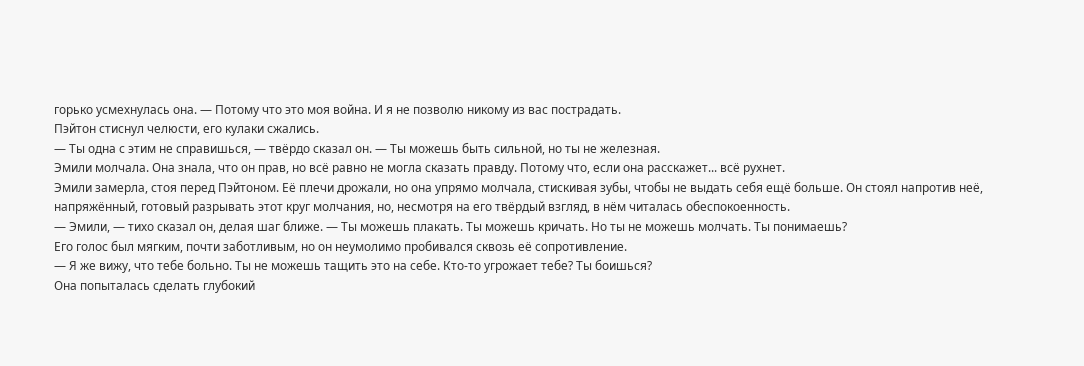горько усмехнулась она. — Потому что это моя война. И я не позволю никому из вас пострадать.
Пэйтон стиснул челюсти, его кулаки сжались.
— Ты одна с этим не справишься, — твёрдо сказал он. — Ты можешь быть сильной, но ты не железная.
Эмили молчала. Она знала, что он прав, но всё равно не могла сказать правду. Потому что, если она расскажет... всё рухнет.
Эмили замерла, стоя перед Пэйтоном. Её плечи дрожали, но она упрямо молчала, стискивая зубы, чтобы не выдать себя ещё больше. Он стоял напротив неё, напряжённый, готовый разрывать этот круг молчания, но, несмотря на его твёрдый взгляд, в нём читалась обеспокоенность.
— Эмили, — тихо сказал он, делая шаг ближе. — Ты можешь плакать. Ты можешь кричать. Но ты не можешь молчать. Ты понимаешь?
Его голос был мягким, почти заботливым, но он неумолимо пробивался сквозь её сопротивление.
— Я же вижу, что тебе больно. Ты не можешь тащить это на себе. Кто-то угрожает тебе? Ты боишься?
Она попыталась сделать глубокий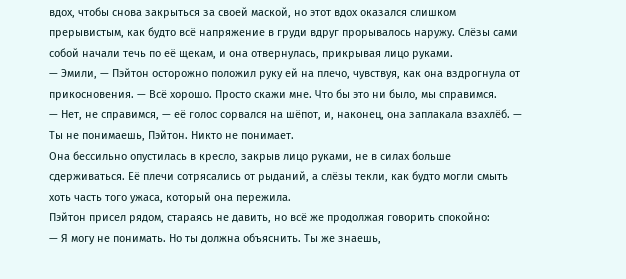вдох, чтобы снова закрыться за своей маской, но этот вдох оказался слишком прерывистым, как будто всё напряжение в груди вдруг прорывалось наружу. Слёзы сами собой начали течь по её щекам, и она отвернулась, прикрывая лицо руками.
— Эмили, — Пэйтон осторожно положил руку ей на плечо, чувствуя, как она вздрогнула от прикосновения. — Всё хорошо. Просто скажи мне. Что бы это ни было, мы справимся.
— Нет, не справимся, — её голос сорвался на шёпот, и, наконец, она заплакала взахлёб. — Ты не понимаешь, Пэйтон. Никто не понимает.
Она бессильно опустилась в кресло, закрыв лицо руками, не в силах больше сдерживаться. Её плечи сотрясались от рыданий, а слёзы текли, как будто могли смыть хоть часть того ужаса, который она пережила.
Пэйтон присел рядом, стараясь не давить, но всё же продолжая говорить спокойно:
— Я могу не понимать. Но ты должна объяснить. Ты же знаешь,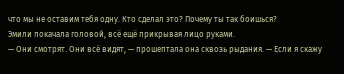что мы не оставим тебя одну. Кто сделал это? Почему ты так боишься?
Эмили покачала головой, всё ещё прикрывая лицо руками.
— Они смотрят. Они всё видят, — прошептала она сквозь рыдания. — Если я скажу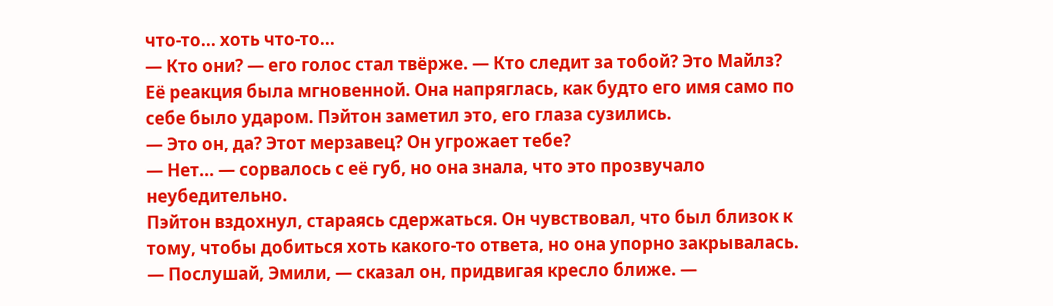что-то... хоть что-то...
— Кто они? — его голос стал твёрже. — Кто следит за тобой? Это Майлз?
Её реакция была мгновенной. Она напряглась, как будто его имя само по себе было ударом. Пэйтон заметил это, его глаза сузились.
— Это он, да? Этот мерзавец? Он угрожает тебе?
— Нет... — сорвалось с её губ, но она знала, что это прозвучало неубедительно.
Пэйтон вздохнул, стараясь сдержаться. Он чувствовал, что был близок к тому, чтобы добиться хоть какого-то ответа, но она упорно закрывалась.
— Послушай, Эмили, — сказал он, придвигая кресло ближе. —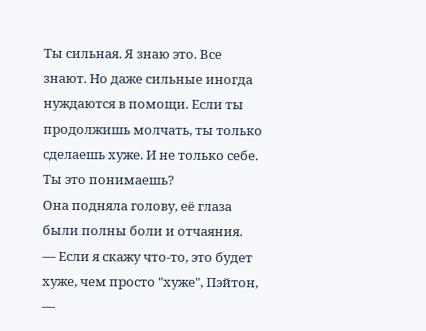Ты сильная. Я знаю это. Все знают. Но даже сильные иногда нуждаются в помощи. Если ты продолжишь молчать, ты только сделаешь хуже. И не только себе. Ты это понимаешь?
Она подняла голову, её глаза были полны боли и отчаяния.
— Если я скажу что-то, это будет хуже, чем просто "хуже", Пэйтон, —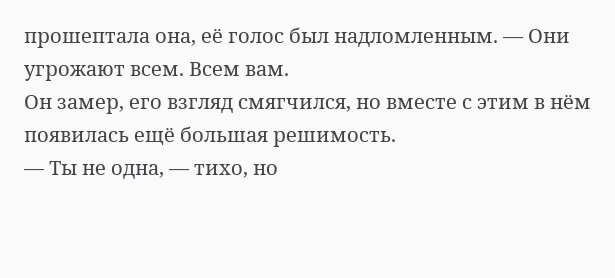прошептала она, её голос был надломленным. — Они угрожают всем. Всем вам.
Он замер, его взгляд смягчился, но вместе с этим в нём появилась ещё большая решимость.
— Ты не одна, — тихо, но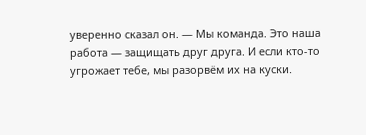уверенно сказал он. — Мы команда. Это наша работа — защищать друг друга. И если кто-то угрожает тебе, мы разорвём их на куски.